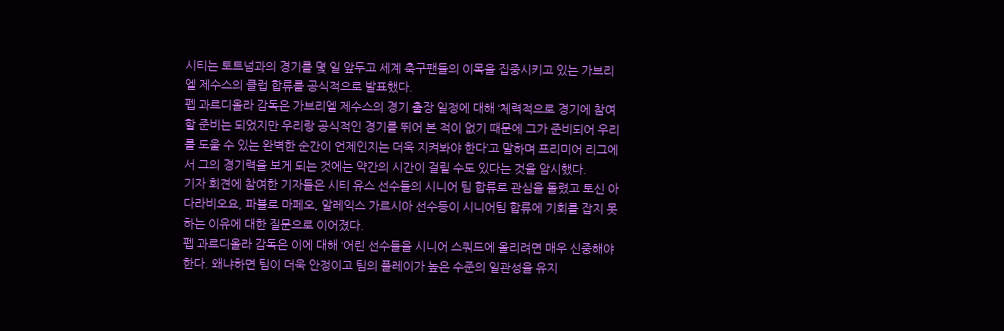시티는 토트넘과의 경기를 몇 일 앞두고 세계 축구팬들의 이목을 집중시키고 있는 가브리엘 제수스의 클럽 합류를 공식적으로 발표했다.
펩 과르디올라 감독은 가브리엘 제수스의 경기 출장 일정에 대해 ‘체력적으로 경기에 참여할 준비는 되었지만 우리랑 공식적인 경기를 뛰어 본 적이 없기 때문에 그가 준비되어 우리를 도울 수 있는 완벽한 순간이 언제인지는 더욱 지켜봐야 한다’고 말하며 프리미어 리그에서 그의 경기력을 보게 되는 것에는 약간의 시간이 걸릴 수도 있다는 것을 암시했다.
기자 회견에 참여한 기자들은 시티 유스 선수들의 시니어 팀 합류로 관심을 돌렸고 토신 아다라비오요, 파블로 마페오, 알레익스 가르시아 선수등이 시니어팀 합류에 기회를 잡지 못하는 이유에 대한 질문으로 이어졌다.
펩 과르디올라 감독은 이에 대해 ‘어린 선수들을 시니어 스쿼드에 올리려면 매우 신중해야 한다. 왜냐하면 팀이 더욱 안정이고 팀의 플레이가 높은 수준의 일관성을 유지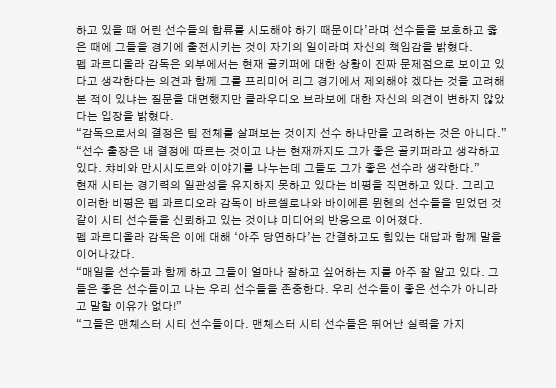하고 있을 때 어린 선수들의 합류를 시도해야 하기 때문이다’라며 선수들을 보호하고 옳은 때에 그들을 경기에 출전시키는 것이 자기의 일이라며 자신의 책임감을 밝혔다.
펩 과르디올라 감독은 외부에서는 현재 골키퍼에 대한 상황이 진짜 문제점으로 보이고 있다고 생각한다는 의견과 함께 그를 프리미어 리그 경기에서 제외해야 겠다는 것을 고려해본 적이 있냐는 질문을 대면했지만 클라우디오 브라보에 대한 자신의 의견이 변하지 않았다는 입장을 밝혔다.
“감독으로서의 결정은 팀 전체를 살펴보는 것이지 선수 하나만을 고려하는 것은 아니다.”
“선수 출장은 내 결정에 따르는 것이고 나는 현재까지도 그가 좋은 골키퍼라고 생각하고 있다. 챠비와 만시시도르와 이야기를 나누는데 그들도 그가 좋은 선수라 생각한다.”
현재 시티는 경기력의 일관성을 유지하지 못하고 있다는 비평을 직면하고 있다. 그리고 이러한 비평은 펩 과르디오라 감독이 바르셀로나와 바이에른 뮌헨의 선수들을 믿었던 것 같이 시티 선수들을 신뢰하고 있는 것이냐 미디어의 반응으로 이어졌다.
펩 과르디올라 감독은 이에 대해 ‘아주 당연하다’는 간결하고도 힘있는 대답과 함께 말을 이어나갔다.
“매일을 선수들과 함께 하고 그들이 얼마나 잘하고 싶어하는 지를 아주 잘 알고 있다. 그들은 좋은 선수들이고 나는 우리 선수들을 존중한다. 우리 선수들이 좋은 선수가 아니라고 말할 이유가 없다!”
“그들은 맨체스터 시티 선수들이다. 맨체스터 시티 선수들은 뛰어난 실력을 가지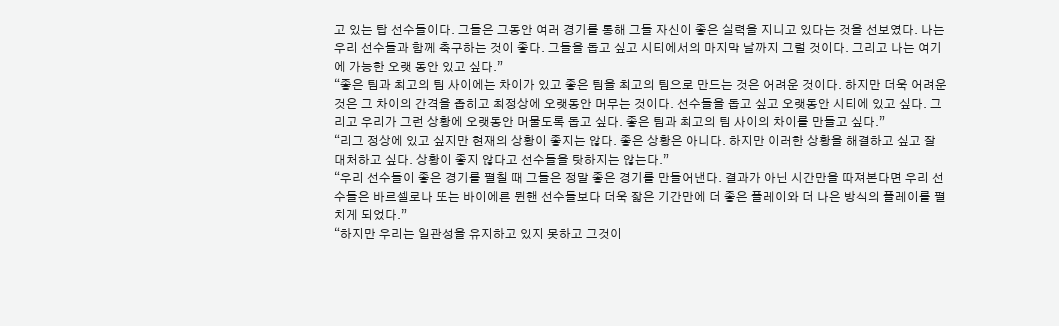고 있는 탑 선수들이다. 그들은 그동안 여러 경기를 통해 그들 자신이 좋은 실력을 지니고 있다는 것을 선보였다. 나는 우리 선수들과 함께 축구하는 것이 좋다. 그들을 돕고 싶고 시티에서의 마지막 날까지 그럴 것이다. 그리고 나는 여기에 가능한 오랫 동안 있고 싶다.”
“좋은 팀과 최고의 팀 사이에는 차이가 있고 좋은 팀을 최고의 팀으로 만드는 것은 어려운 것이다. 하지만 더욱 어려운 것은 그 차이의 간격을 좁히고 최정상에 오랫동안 머무는 것이다. 선수들을 돕고 싶고 오랫동안 시티에 있고 싶다. 그리고 우리가 그런 상황에 오랫동안 머물도록 돕고 싶다. 좋은 팀과 최고의 팀 사이의 차이를 만들고 싶다.”
“리그 정상에 있고 싶지만 현재의 상황이 좋지는 않다. 좋은 상황은 아니다. 하지만 이러한 상황을 해결하고 싶고 잘 대처하고 싶다. 상황이 좋지 않다고 선수들을 탓하지는 않는다.”
“우리 선수들이 좋은 경기를 펼칠 때 그들은 정말 좋은 경기를 만들어낸다. 결과가 아닌 시간만을 따져본다면 우리 선수들은 바르셀로나 또는 바이에른 뮌핸 선수들보다 더욱 잛은 기간만에 더 좋은 플레이와 더 나은 방식의 플레이를 펼치게 되었다.”
“하지만 우리는 일관성을 유지하고 있지 못하고 그것이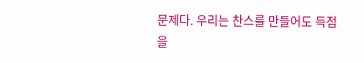문제다. 우리는 찬스를 만들어도 득점을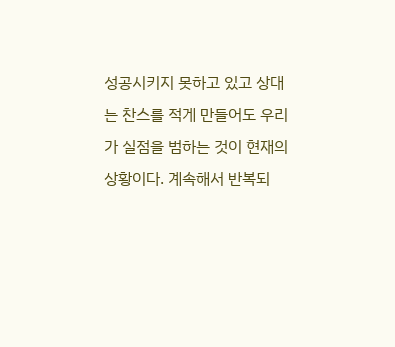성공시키지 못하고 있고 상대는 찬스를 적게 만들어도 우리가 실점을 범하는 것이 현재의 상황이다. 계속해서 반복되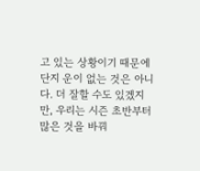고 있는 상황이기 때문에 단지 운이 없는 것은 아니다. 더 잘할 수도 있겠지만, 우리는 시즌 초반부터 많은 것을 바꿔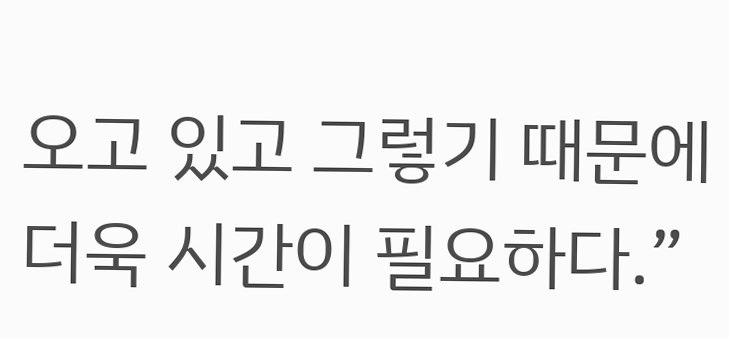오고 있고 그렇기 때문에 더욱 시간이 필요하다.”